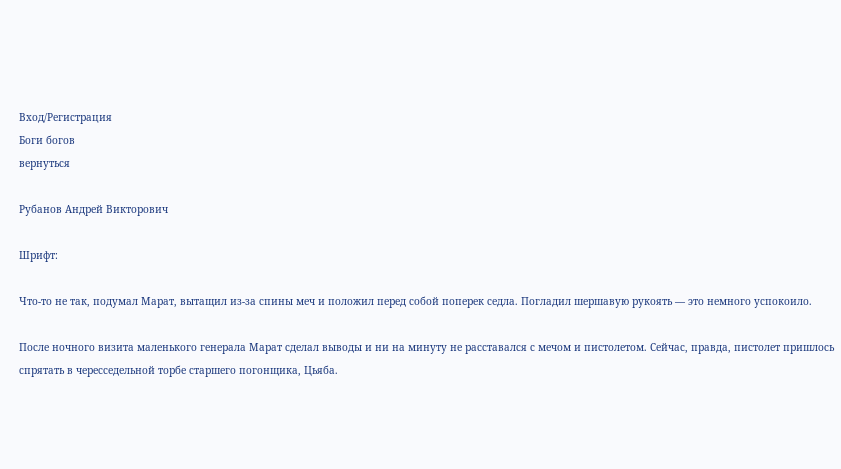Вход/Регистрация
Боги богов
вернуться

Рубанов Андрей Викторович

Шрифт:

Что-то не так, подумал Марат, вытащил из-за спины меч и положил перед собой поперек седла. Погладил шершавую рукоять — это немного успокоило.

После ночного визита маленького генерала Марат сделал выводы и ни на минуту не расставался с мечом и пистолетом. Сейчас, правда, пистолет пришлось спрятать в чересседельной торбе старшего погонщика, Цьяба.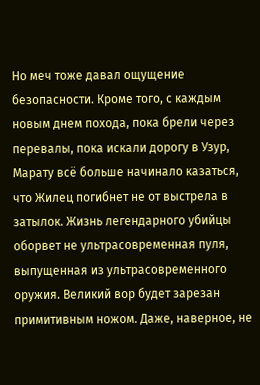Но меч тоже давал ощущение безопасности. Кроме того, с каждым новым днем похода, пока брели через перевалы, пока искали дорогу в Узур, Марату всё больше начинало казаться, что Жилец погибнет не от выстрела в затылок. Жизнь легендарного убийцы оборвет не ультрасовременная пуля, выпущенная из ультрасовременного оружия. Великий вор будет зарезан примитивным ножом. Даже, наверное, не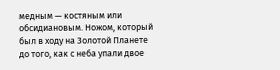медным — костяным или обсидиановым. Ножом, который был в ходу на Золотой Планете до того, как с неба упали двое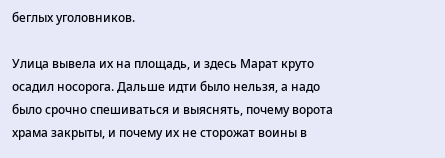беглых уголовников.

Улица вывела их на площадь, и здесь Марат круто осадил носорога. Дальше идти было нельзя, а надо было срочно спешиваться и выяснять, почему ворота храма закрыты, и почему их не сторожат воины в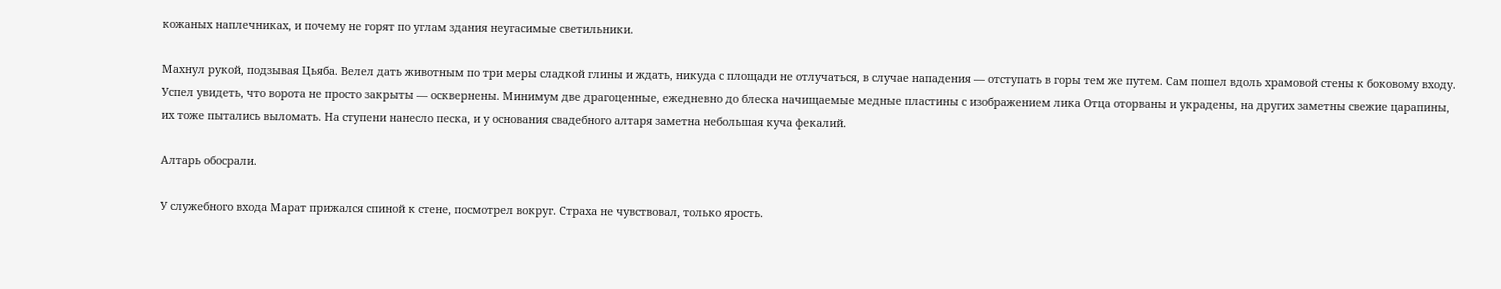кожаных наплечниках, и почему не горят по углам здания неугасимые светильники.

Махнул рукой, подзывая Цьяба. Велел дать животным по три меры сладкой глины и ждать, никуда с площади не отлучаться, в случае нападения — отступать в горы тем же путем. Сам пошел вдоль храмовой стены к боковому входу. Успел увидеть, что ворота не просто закрыты — осквернены. Минимум две драгоценные, ежедневно до блеска начищаемые медные пластины с изображением лика Отца оторваны и украдены, на других заметны свежие царапины, их тоже пытались выломать. На ступени нанесло песка, и у основания свадебного алтаря заметна небольшая куча фекалий.

Алтарь обосрали.

У служебного входа Марат прижался спиной к стене, посмотрел вокруг. Страха не чувствовал, только ярость.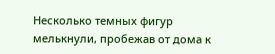Несколько темных фигур мелькнули, пробежав от дома к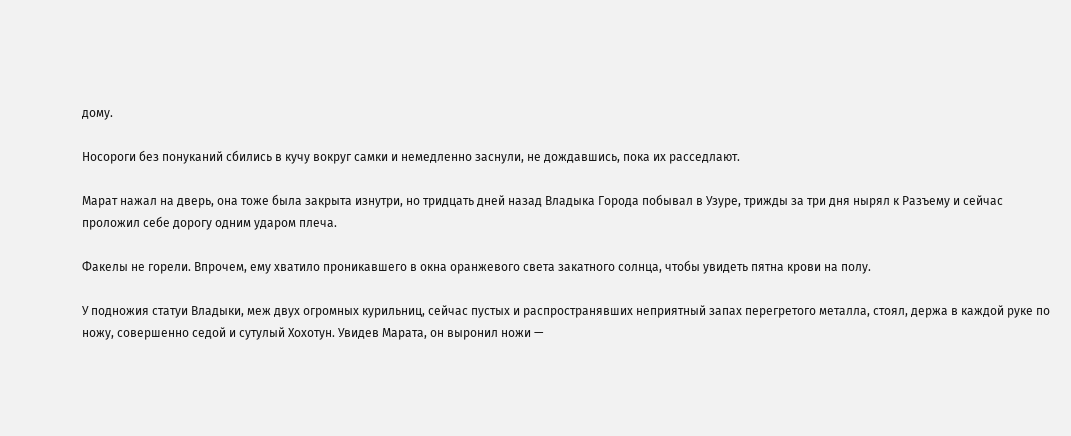дому.

Носороги без понуканий сбились в кучу вокруг самки и немедленно заснули, не дождавшись, пока их расседлают.

Марат нажал на дверь, она тоже была закрыта изнутри, но тридцать дней назад Владыка Города побывал в Узуре, трижды за три дня нырял к Разъему и сейчас проложил себе дорогу одним ударом плеча.

Факелы не горели. Впрочем, ему хватило проникавшего в окна оранжевого света закатного солнца, чтобы увидеть пятна крови на полу.

У подножия статуи Владыки, меж двух огромных курильниц, сейчас пустых и распространявших неприятный запах перегретого металла, стоял, держа в каждой руке по ножу, совершенно седой и сутулый Хохотун. Увидев Марата, он выронил ножи —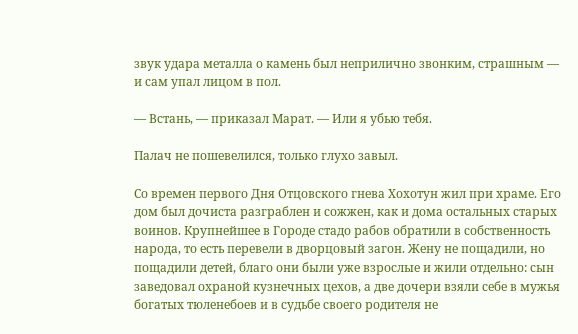звук удара металла о камень был неприлично звонким, страшным — и сам упал лицом в пол.

— Встань, — приказал Марат. — Или я убью тебя.

Палач не пошевелился, только глухо завыл.

Со времен первого Дня Отцовского гнева Хохотун жил при храме. Его дом был дочиста разграблен и сожжен, как и дома остальных старых воинов. Крупнейшее в Городе стадо рабов обратили в собственность народа, то есть перевели в дворцовый загон. Жену не пощадили, но пощадили детей, благо они были уже взрослые и жили отдельно: сын заведовал охраной кузнечных цехов, а две дочери взяли себе в мужья богатых тюленебоев и в судьбе своего родителя не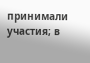принимали участия; в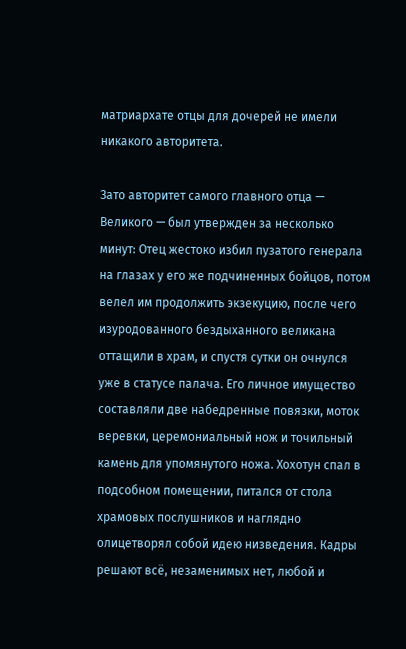матриархате отцы для дочерей не имели никакого авторитета.

Зато авторитет самого главного отца — Великого — был утвержден за несколько минут: Отец жестоко избил пузатого генерала на глазах у его же подчиненных бойцов, потом велел им продолжить экзекуцию, после чего изуродованного бездыханного великана оттащили в храм, и спустя сутки он очнулся уже в статусе палача. Его личное имущество составляли две набедренные повязки, моток веревки, церемониальный нож и точильный камень для упомянутого ножа. Хохотун спал в подсобном помещении, питался от стола храмовых послушников и наглядно олицетворял собой идею низведения. Кадры решают всё, незаменимых нет, любой и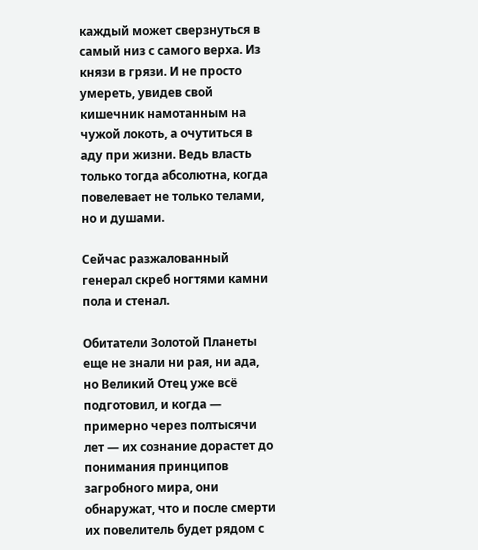каждый может сверзнуться в самый низ с самого верха. Из князи в грязи. И не просто умереть, увидев свой кишечник намотанным на чужой локоть, а очутиться в аду при жизни. Ведь власть только тогда абсолютна, когда повелевает не только телами, но и душами.

Сейчас разжалованный генерал скреб ногтями камни пола и стенал.

Обитатели Золотой Планеты еще не знали ни рая, ни ада, но Великий Отец уже всё подготовил, и когда — примерно через полтысячи лет — их сознание дорастет до понимания принципов загробного мира, они обнаружат, что и после смерти их повелитель будет рядом с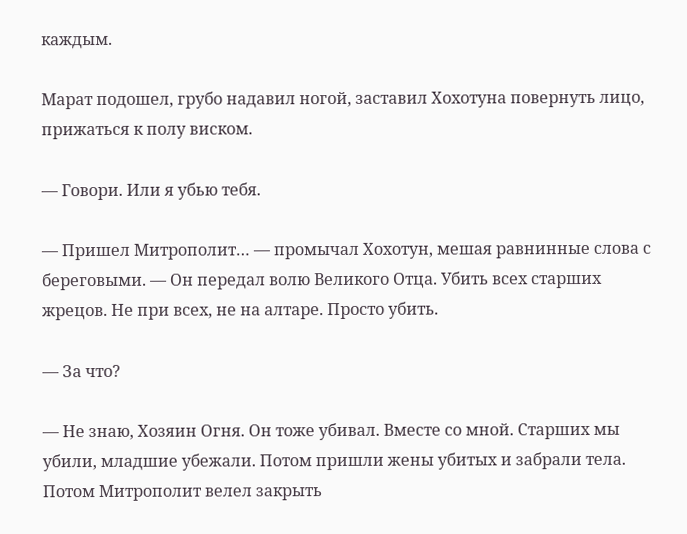каждым.

Марат подошел, грубо надавил ногой, заставил Хохотуна повернуть лицо, прижаться к полу виском.

— Говори. Или я убью тебя.

— Пришел Митрополит… — промычал Хохотун, мешая равнинные слова с береговыми. — Он передал волю Великого Отца. Убить всех старших жрецов. Не при всех, не на алтаре. Просто убить.

— За что?

— Не знаю, Хозяин Огня. Он тоже убивал. Вместе со мной. Старших мы убили, младшие убежали. Потом пришли жены убитых и забрали тела. Потом Митрополит велел закрыть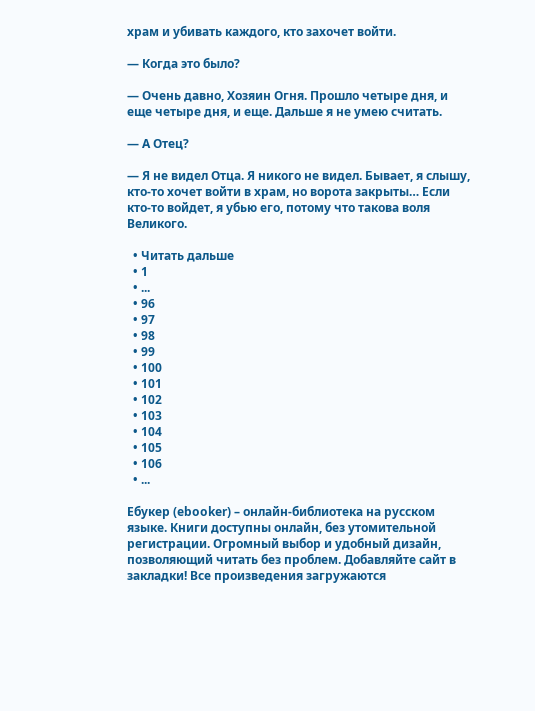храм и убивать каждого, кто захочет войти.

— Когда это было?

— Очень давно, Хозяин Огня. Прошло четыре дня, и еще четыре дня, и еще. Дальше я не умею считать.

— А Отец?

— Я не видел Отца. Я никого не видел. Бывает, я слышу, кто-то хочет войти в храм, но ворота закрыты… Если кто-то войдет, я убью его, потому что такова воля Великого.

  • Читать дальше
  • 1
  • ...
  • 96
  • 97
  • 98
  • 99
  • 100
  • 101
  • 102
  • 103
  • 104
  • 105
  • 106
  • ...

Ебукер (ebooker) – онлайн-библиотека на русском языке. Книги доступны онлайн, без утомительной регистрации. Огромный выбор и удобный дизайн, позволяющий читать без проблем. Добавляйте сайт в закладки! Все произведения загружаются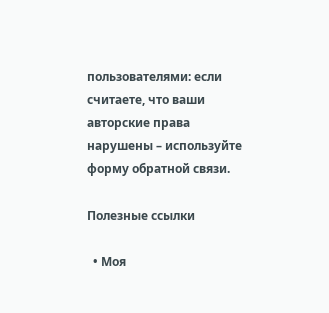пользователями: если считаете, что ваши авторские права нарушены – используйте форму обратной связи.

Полезные ссылки

  • Моя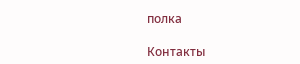полка

Контакты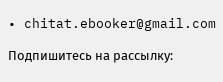• chitat.ebooker@gmail.com

Подпишитесь на рассылку: